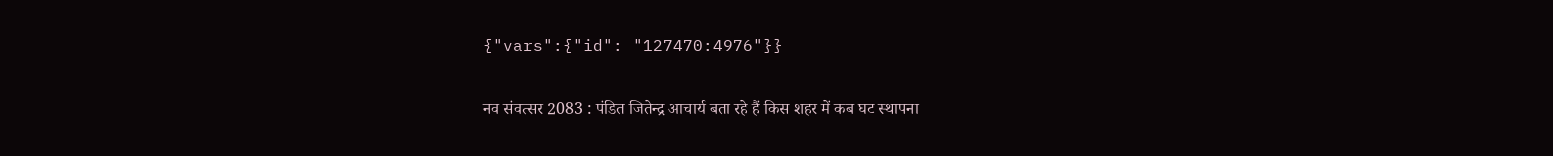{"vars":{"id": "127470:4976"}}

नव संवत्सर 2083 : पंडित जितेन्द्र आचार्य बता रहे हैं किस शहर में कब घट स्थापना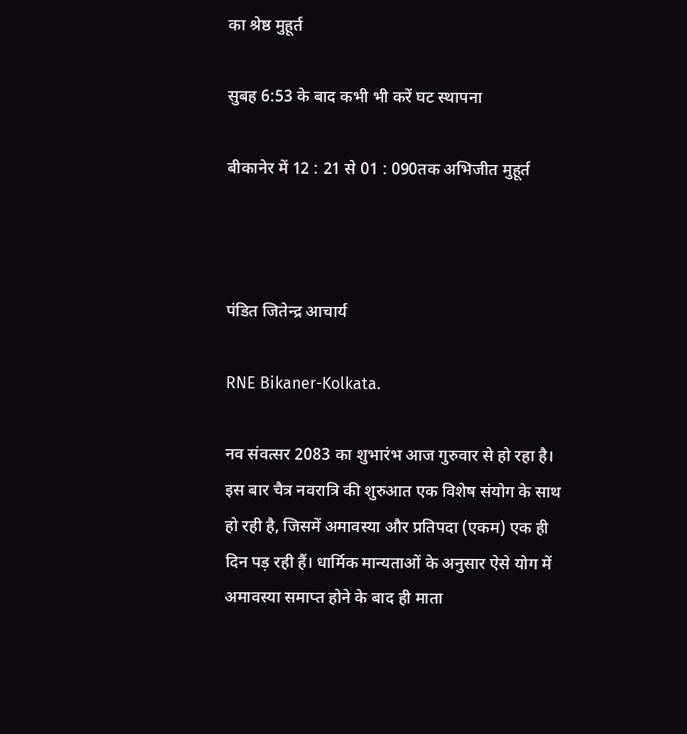का श्रेष्ठ मुहूर्त

सुबह 6:53 के बाद कभी भी करें घट स्थापना

बीकानेर में 12 : 21 से 01 : 090तक अभिजीत मुहूर्त



पंडित जितेन्द्र आचार्य

RNE Bikaner-Kolkata.

नव संवत्सर 2083 का शुभारंभ आज गुरुवार से हो रहा है। इस बार चैत्र नवरात्रि की शुरुआत एक विशेष संयोग के साथ हो रही है, जिसमें अमावस्या और प्रतिपदा (एकम) एक ही दिन पड़ रही हैं। धार्मिक मान्यताओं के अनुसार ऐसे योग में अमावस्या समाप्त होने के बाद ही माता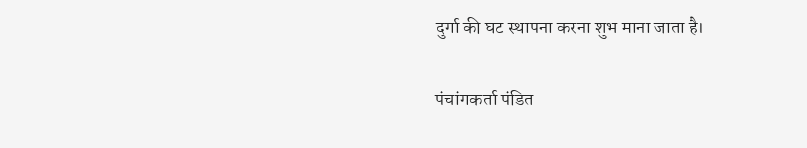दुर्गा की घट स्थापना करना शुभ माना जाता है।

पंचांगकर्ता पंडित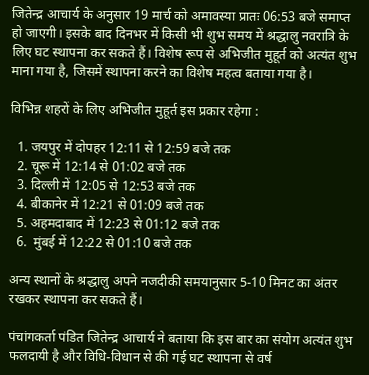जितेन्द्र आचार्य के अनुसार 19 मार्च को अमावस्या प्रातः 06:53 बजे समाप्त हो जाएगी। इसके बाद दिनभर में किसी भी शुभ समय में श्रद्धालु नवरात्रि के लिए घट स्थापना कर सकते हैं। विशेष रूप से अभिजीत मुहूर्त को अत्यंत शुभ माना गया है, जिसमें स्थापना करने का विशेष महत्व बताया गया है।

विभिन्न शहरों के लिए अभिजीत मुहूर्त इस प्रकार रहेगा :

  1. जयपुर में दोपहर 12:11 से 12:59 बजे तक
  2. चूरू में 12:14 से 01:02 बजे तक
  3. दिल्ली में 12:05 से 12:53 बजे तक
  4. बीकानेर में 12:21 से 01:09 बजे तक
  5. अहमदाबाद में 12:23 से 01:12 बजे तक
  6.  मुंबई में 12:22 से 01:10 बजे तक

अन्य स्थानों के श्रद्धालु अपने नजदीकी समयानुसार 5-10 मिनट का अंतर रखकर स्थापना कर सकते हैं।

पंचांगकर्ता पंडित जितेन्द्र आचार्य ने बताया कि इस बार का संयोग अत्यंत शुभ फलदायी है और विधि-विधान से की गई घट स्थापना से वर्ष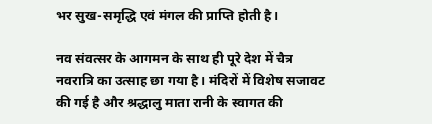भर सुख-समृद्धि एवं मंगल की प्राप्ति होती है।

नव संवत्सर के आगमन के साथ ही पूरे देश में चैत्र नवरात्रि का उत्साह छा गया है। मंदिरों में विशेष सजावट की गई है और श्रद्धालु माता रानी के स्वागत की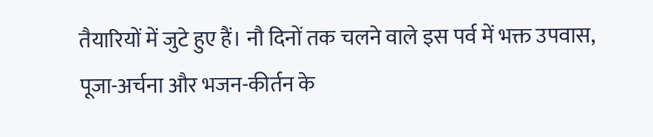तैयारियों में जुटे हुए हैं। नौ दिनों तक चलने वाले इस पर्व में भक्त उपवास, पूजा-अर्चना और भजन-कीर्तन के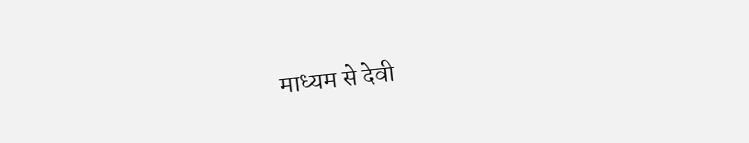माध्यम से देवी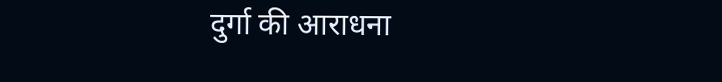दुर्गा की आराधना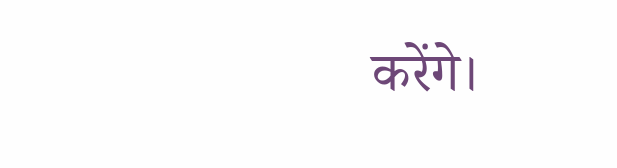करेंगे।